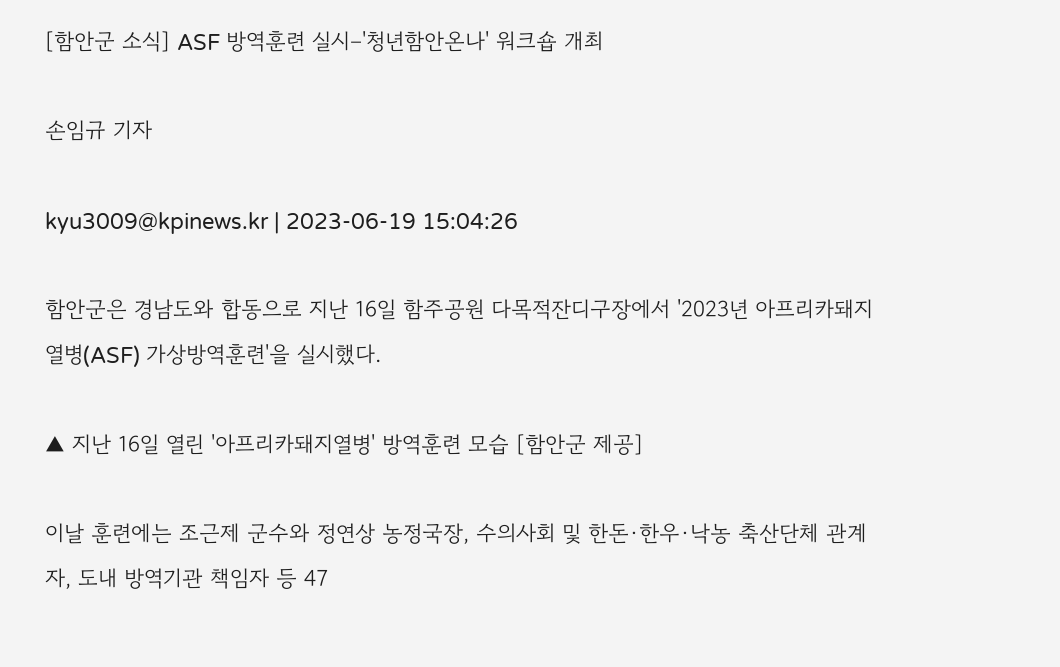[함안군 소식] ASF 방역훈련 실시–'청년함안온나' 워크숍 개최

손임규 기자

kyu3009@kpinews.kr | 2023-06-19 15:04:26

함안군은 경남도와 합동으로 지난 16일 함주공원 다목적잔디구장에서 '2023년 아프리카돼지열병(ASF) 가상방역훈련'을 실시했다.

▲ 지난 16일 열린 '아프리카돼지열병' 방역훈련 모습 [함안군 제공]

이날 훈련에는 조근제 군수와 정연상 농정국장, 수의사회 및 한돈·한우·낙농 축산단체 관계자, 도내 방역기관 책임자 등 47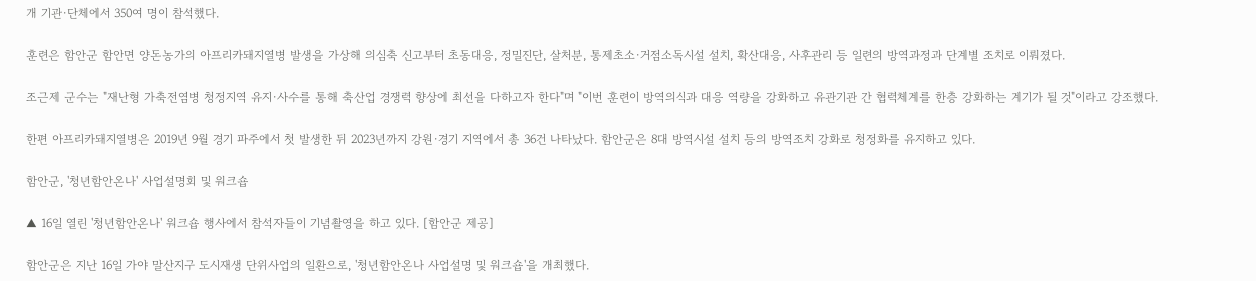개 기관·단체에서 350여 명이 참석했다.

훈련은 함안군 함안면 양돈농가의 아프리카돼지열병 발생을 가상해 의심축 신고부터 초동대응, 정밀진단, 살처분, 통제초소·거점소독시설 설치, 확산대응, 사후관리 등 일련의 방역과정과 단계별 조치로 이뤄졌다.

조근제 군수는 "재난형 가축전염병 청정지역 유지·사수를 통해 축산업 경쟁력 향상에 최선을 다하고자 한다"며 "이번 훈련이 방역의식과 대응 역량을 강화하고 유관기관 간 협력체계를 한층 강화하는 계기가 될 것"이라고 강조했다.

한편 아프리카돼지열병은 2019년 9월 경기 파주에서 첫 발생한 뒤 2023년까지 강원·경기 지역에서 총 36건 나타났다. 함안군은 8대 방역시설 설치 등의 방역조치 강화로 청정화를 유지하고 있다.

함안군, '청년함안온나' 사업설명회 및 워크숍

▲ 16일 열린 '청년함안온나' 워크숍 행사에서 참석자들이 기념촬영을 하고 있다. [함안군 제공]

함안군은 지난 16일 가야 말산지구 도시재생 단위사업의 일환으로, '청년함안온나 사업설명 및 워크숍'을 개최했다.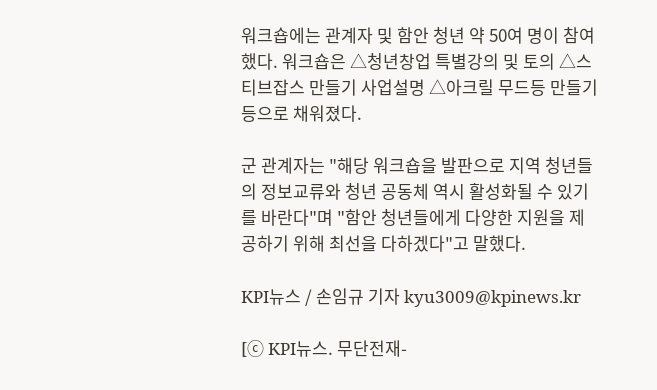워크숍에는 관계자 및 함안 청년 약 50여 명이 참여했다. 워크숍은 △청년창업 특별강의 및 토의 △스티브잡스 만들기 사업설명 △아크릴 무드등 만들기 등으로 채워졌다.

군 관계자는 "해당 워크숍을 발판으로 지역 청년들의 정보교류와 청년 공동체 역시 활성화될 수 있기를 바란다"며 "함안 청년들에게 다양한 지원을 제공하기 위해 최선을 다하겠다"고 말했다.

KPI뉴스 / 손임규 기자 kyu3009@kpinews.kr

[ⓒ KPI뉴스. 무단전재-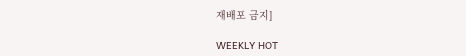재배포 금지]

WEEKLY HOT